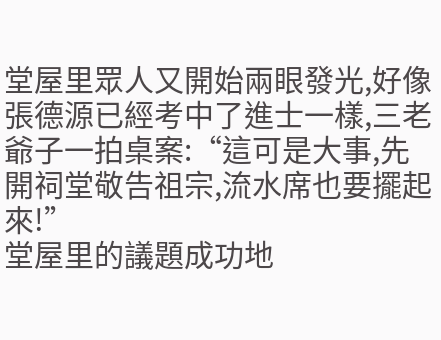堂屋里眾人又開始兩眼發光,好像張德源已經考中了進士一樣,三老爺子一拍桌案:“這可是大事,先開祠堂敬告祖宗,流水席也要擺起來!”
堂屋里的議題成功地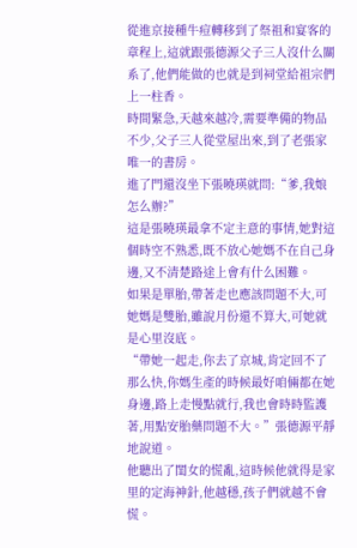從進京接種牛痘轉移到了祭祖和宴客的章程上,這就跟張德源父子三人沒什么關系了,他們能做的也就是到祠堂給祖宗們上一柱香。
時間緊急,天越來越冷,需要準備的物品不少,父子三人從堂屋出來,到了老張家唯一的書房。
進了門還沒坐下張曉瑛就問:“爹,我娘怎么辦?”
這是張曉瑛最拿不定主意的事情,她對這個時空不熟悉,既不放心她媽不在自己身邊,又不清楚路途上會有什么困難。
如果是單胎,帶著走也應該問題不大,可她媽是雙胎,雖說月份還不算大,可她就是心里沒底。
“帶她一起走,你去了京城,肯定回不了那么快,你媽生產的時候最好咱倆都在她身邊,路上走慢點就行,我也會時時監護著,用點安胎藥問題不大。”張德源平靜地說道。
他聽出了閨女的慌亂,這時候他就得是家里的定海神針,他越穩,孩子們就越不會慌。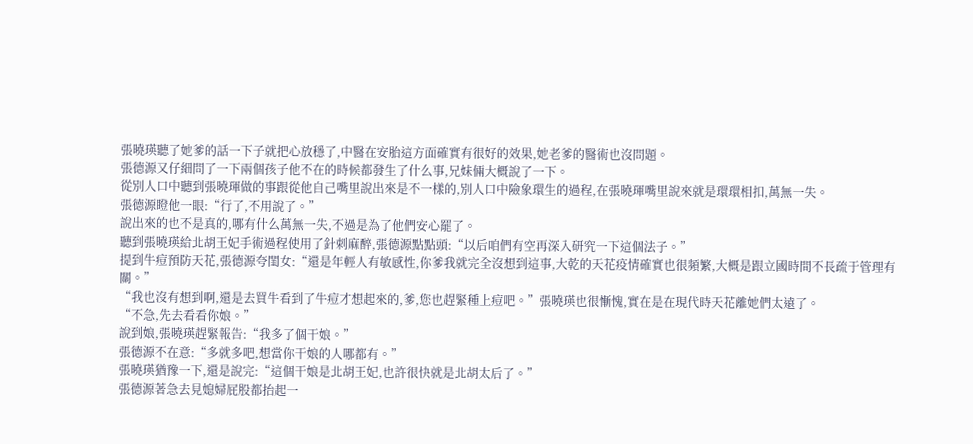張曉瑛聽了她爹的話一下子就把心放穩了,中醫在安胎這方面確實有很好的效果,她老爹的醫術也沒問題。
張德源又仔細問了一下兩個孩子他不在的時候都發生了什么事,兄妹倆大概說了一下。
從別人口中聽到張曉琿做的事跟從他自己嘴里說出來是不一樣的,別人口中險象環生的過程,在張曉琿嘴里說來就是環環相扣,萬無一失。
張德源瞪他一眼:“行了,不用說了。”
說出來的也不是真的,哪有什么萬無一失,不過是為了他們安心罷了。
聽到張曉瑛給北胡王妃手術過程使用了針刺麻醉,張德源點點頭:“以后咱們有空再深入研究一下這個法子。”
提到牛痘預防天花,張德源夸閨女:“還是年輕人有敏感性,你爹我就完全沒想到這事,大乾的天花疫情確實也很頻繁,大概是跟立國時間不長疏于管理有關。”
“我也沒有想到啊,還是去買牛看到了牛痘才想起來的,爹,您也趕緊種上痘吧。”張曉瑛也很慚愧,實在是在現代時天花離她們太遠了。
“不急,先去看看你娘。”
說到娘,張曉瑛趕緊報告:“我多了個干娘。”
張德源不在意:“多就多吧,想當你干娘的人哪都有。”
張曉瑛猶豫一下,還是說完:“這個干娘是北胡王妃,也許很快就是北胡太后了。”
張德源著急去見媳婦屁股都抬起一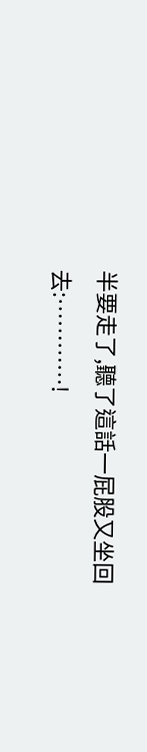半要走了,聽了這話一屁股又坐回去:…………!